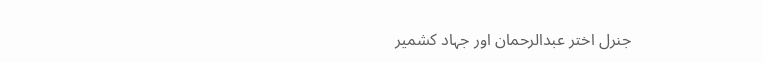جنرل اختر عبدالرحمان اور جہاد کشمیر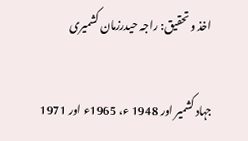اخذ و تحقیق: راجہ حیدرزمان کشمیری

جہاد کشمیر اور 1948 ء، 1965ء اور 1971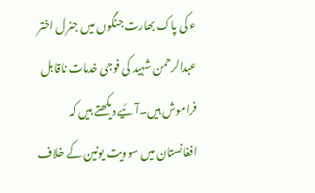ء کی پاک بھارت جنگوں میں جنرل اختر عبدالرحمن شہید کی فوجی خدمات ناقابل فراموش ہیں۔آئیے دیکھتے ہیں کہ افغانستان میں سوویت یونین کے خلاف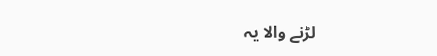لڑنے والا یہ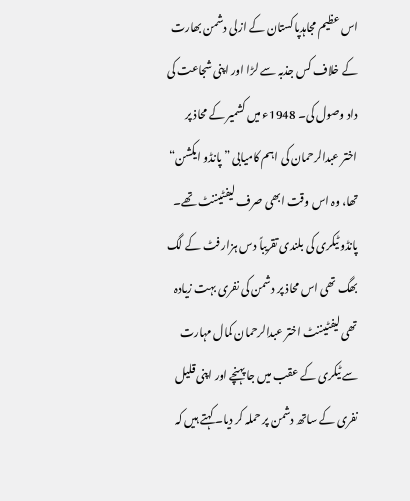اس عظیم مجاہدپاکستان کے ازلی دشمن بھارت کے خلاف کس جذبہ سے لڑا اور اپنی شجاعت کی داد وصول کی۔ 1948ء میں کشمیر کے محاذ پر اختر عبدالرحمان کی اہم کامیابی ”پانڈو ایکشن“ تھا، وہ اس وقت ابھی صرف لیفٹیننٹ تھے۔ پانڈو ٹیکری کی بلندی تقریباً دس ہزار فٹ کے لگ بھگ تھی اس محاذ پر دشمن کی نفری بہت زیادہ تھی لیفٹیننٹ اختر عبدالرحمان کمال مہارت سے ٹیکری کے عقب میں جا پہنچے اور اپنی قلیل نفری کے ساتھ دشمن پر حملہ کر دیا۔ کہتے ہیں کہ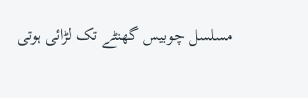مسلسل چوبیس گھنٹے تک لڑائی ہوتی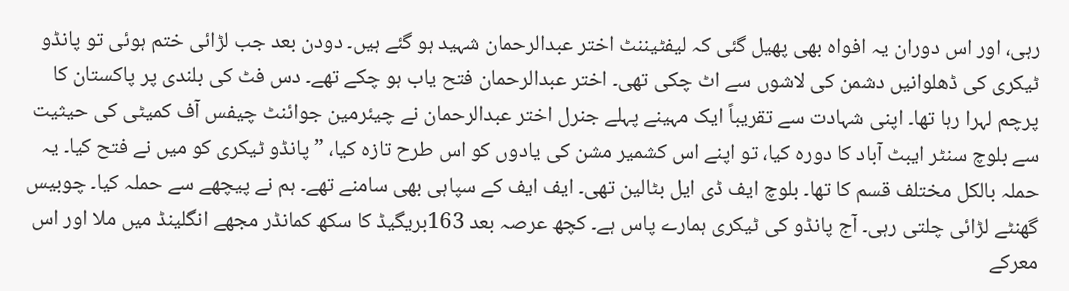رہی، اور اس دوران یہ افواہ بھی پھیل گئی کہ لیفٹیننٹ اختر عبدالرحمان شہید ہو گئے ہیں۔ دودن بعد جب لڑائی ختم ہوئی تو پانڈو ٹیکری کی ڈھلوانیں دشمن کی لاشوں سے اٹ چکی تھی۔ اختر عبدالرحمان فتح یاب ہو چکے تھے۔ دس فٹ کی بلندی پر پاکستان کا پرچم لہرا رہا تھا۔ اپنی شہادت سے تقریباً ایک مہینے پہلے جنرل اختر عبدالرحمان نے چیئرمین جوائنٹ چیفس آف کمیٹی کی حیثیت سے بلوچ سنٹر ایبٹ آباد کا دورہ کیا، تو اپنے اس کشمیر مشن کی یادوں کو اس طرح تازہ کیا، ”پانڈو ٹیکری کو میں نے فتح کیا۔ یہ حملہ بالکل مختلف قسم کا تھا۔ بلوچ ایف ڈی ایل بٹالین تھی۔ ایف ایف کے سپاہی بھی سامنے تھے۔ ہم نے پیچھے سے حملہ کیا۔ چوبیس گھنٹے لڑائی چلتی رہی۔ آج پانڈو کی ٹیکری ہمارے پاس ہے۔ کچھ عرصہ بعد 163بریگیڈ کا سکھ کمانڈر مجھے انگلینڈ میں ملا اور اس معرکے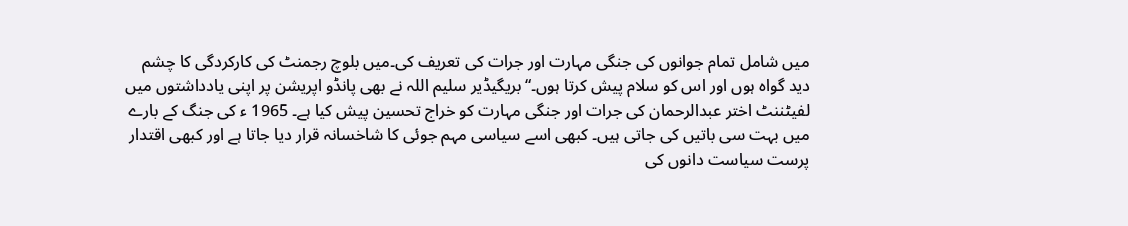میں شامل تمام جوانوں کی جنگی مہارت اور جرات کی تعریف کی۔میں بلوچ رجمنٹ کی کارکردگی کا چشم دید گواہ ہوں اور اس کو سلام پیش کرتا ہوں۔“بریگیڈیر سلیم اللہ نے بھی پانڈو اپریشن پر اپنی یادداشتوں میں لفیٹننٹ اختر عبدالرحمان کی جرات اور جنگی مہارت کو خراج تحسین پیش کیا ہے۔ 1965 ء کی جنگ کے بارے میں بہت سی باتیں کی جاتی ہیں۔ کبھی اسے سیاسی مہم جوئی کا شاخسانہ قرار دیا جاتا ہے اور کبھی اقتدار پرست سیاست دانوں کی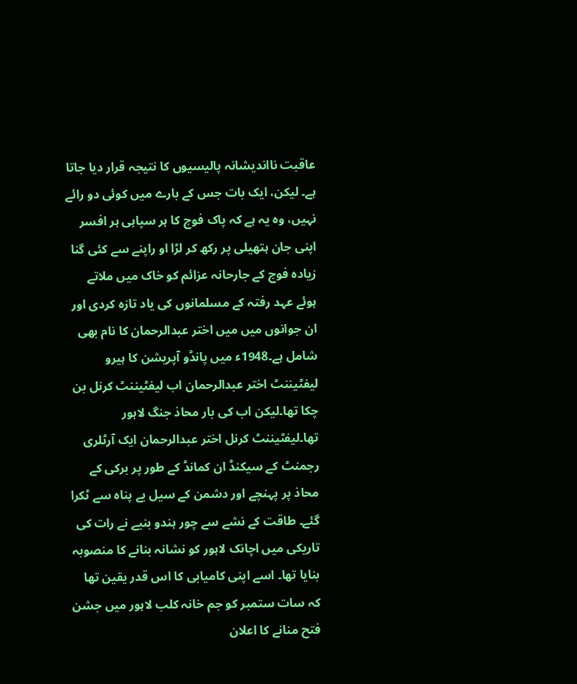عاقبت نااندیشانہ پالیسیوں کا نتیجہ قرار دیا جاتا ہے۔ لیکن، ایک بات جس کے بارے میں کوئی دو رائے نہیں، وہ یہ ہے کہ پاک فوج کا ہر سپاہی ہر افسر اپنی جان ہتھیلی پر رکھ کر لڑا او راپنے سے کئی گنا زیادہ فوج کے جارحانہ عزائم کو خاک میں ملاتے ہوئے عہد رفتہ کے مسلمانوں کی یاد تازہ کردی اور ان جوانوں میں میں اختر عبدالرحمان کا نام بھی شامل ہے۔1948ء میں پانڈو آپریشن کا ہیرو لیفٹیننٹ اختر عبدالرحمان اب لیفٹیننٹ کرنل بن چکا تھا۔لیکن اب کی بار محاذ جنگ لاہور تھا۔لیفٹیننٹ کرنل اختر عبدالرحمان ایک آرٹلری رجمنٹ کے سیکنڈ ان کمانڈ کے طور پر برکی کے محاذ پر پہنچے اور دشمن کے سیل بے پناہ سے ٹکرا گئے۔ طاقت کے نشے سے چور ہندو بنیے نے رات کی تاریکی میں اچانک لاہور کو نشانہ بنانے کا منصوبہ بنایا تھا۔ اسے اپنی کامیابی کا اس قدر یقین تھا کہ سات ستمبر کو جم خانہ کلب لاہور میں جشن فتح منانے کا اعلان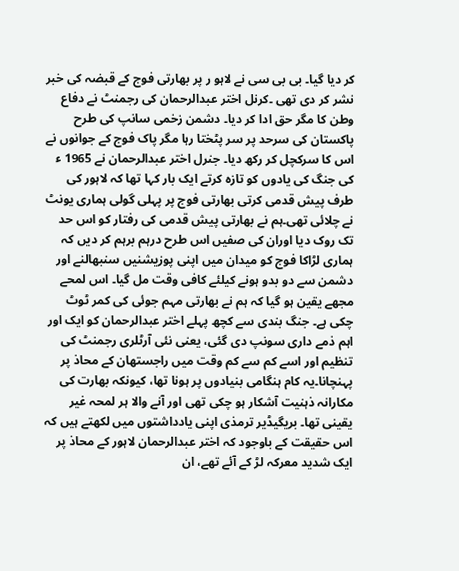کر دیا گیا۔ بی بی سی نے لاہو ر پر بھارتی فوج کے قبضہ کی خبر نشر کر دی تھی ۔کرنل اختر عبدالرحمان کی رجمنٹ نے دفاع وطن کا مگر حق ادا کر دیا۔ دشمن زخمی سانپ کی طرح پاکستان کی سرحد پر سر پٹختا رہا مگر پاک فوج کے جوانوں نے اس کا سرکچل کر رکھ دیا۔ جنرل اختر عبدالرحمان نے 1965 ء کی جنگ کی یادوں کو تازہ کرتے ایک بار کہا تھا کہ لاہور کی طرف پیش قدمی کرتی بھارتی فوج پر پہلی گولی ہماری یونٹ نے چلائی تھی۔ہم نے بھارتی پیش قدمی کی رفتار کو اس حد تک روک دیا اوران کی صفیں اس طرح درہم برہم کر دیں کہ ہماری لڑاکا فوج کو میدان میں اپنی پوزیشنیں سنبھالنے اور دشمن سے دو بدو ہونے کیلئے کافی وقت مل گیا۔ اس لمحے مجھے یقین ہو گیا کہ ہم نے بھارتی مہم جوئی کی کمر ٹوٹ چکی ہے۔ جنگ بندی سے کچھ پہلے اختر عبدالرحمان کو ایک اور اہم ذمے داری سونپ دی گئی، یعنی نئی آرٹلری رجمنٹ کی تنظیم اور اسے کم سے کم وقت میں راجستھان کے محاذ پر پہنچانا۔یہ کام ہنگامی بنیادوں پر ہونا تھا، کیونکہ بھارت کی مکارانہ ذہنیت آشکار ہو چکی تھی اور آنے والا ہر لمحہ غیر یقینی تھا۔ بریگیڈیر ترمذی اپنی یادداشتوں میں لکھتے ہیں کہ اس حقیقت کے باوجود کہ اختر عبدالرحمان لاہور کے محاذ پر ایک شدید معرکہ لڑ کے آئے تھے، ان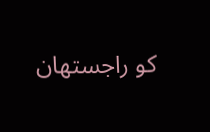کو راجستھان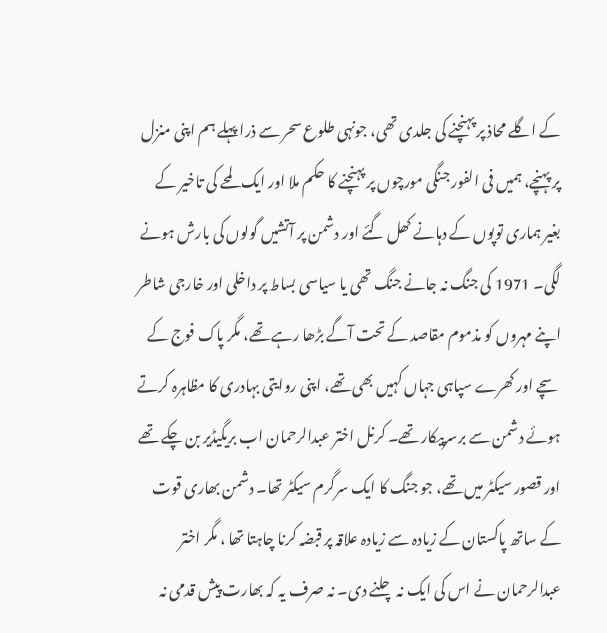کے اگلے محاذ پر پہنچنے کی جلدی تھی، جونہی طلوع سحر سے ذرا پہلے ہم اپنی منزل پر پہنچے، ہمیں فی الفور جنگی مورچوں پر پہنچنے کا حکم ملا اور ایک لمحے کی تاخیر کے بغیر ہماری توپوں کے دہانے کھل گئے اور دشمن پر آتشیں گولوں کی بارش ہونے لگی۔ 1971 کی جنگ نہ جانے جنگ تھی یا سیاسی بساط پر داخلی اور خارجی شاطر اپنے مہروں کو مذموم مقاصد کے تحت آگے بڑھا رہے تھے، مگر پاک فوج کے سچے اور کھرے سپاہی جہاں کہیں بھی تھے، اپنی روایتی بہادری کا مظاہرہ کرتے ہوئے دشمن سے برسرپیکار تھے۔ کرنل اختر عبدالرحمان اب بریگیڈیر بن چکے تھے اور قصور سیکٹر میں تھے، جو جنگ کا ایک سرگرم سیکٹر تھا۔ دشمن بھاری قوت کے ساتھ پاکستان کے زیادہ سے زیادہ علاقہ پر قبضہ کرنا چاہتا تھا ، مگر اختر عبدالرحمان نے اس کی ایک نہ چلنے دی۔ نہ صرف یہ کہ بھارت پیش قدمی نہ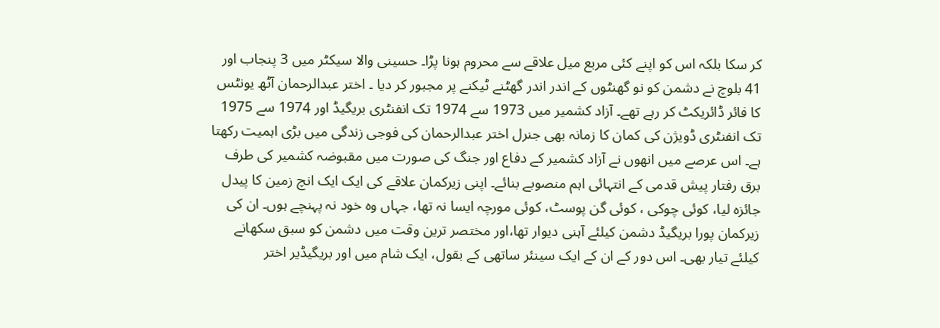کر سکا بلکہ اس کو اپنے کئی مربع میل علاقے سے محروم ہونا پڑا۔ حسینی والا سیکٹر میں 3 پنجاب اور 41 بلوچ نے دشمن کو نو گھنٹوں کے اندر اندر گھٹنے ٹیکنے پر مجبور کر دیا ۔ اختر عبدالرحمان آٹھ یونٹس کا فائر ڈائریکٹ کر رہے تھے۔ آزاد کشمیر میں 1973 سے 1974 تک انفنٹری بریگیڈ اور 1974 سے 1975 تک انفنٹری ڈویژن کی کمان کا زمانہ بھی جنرل اختر عبدالرحمان کی فوجی زندگی میں بڑی اہمیت رکھتا ہے۔ اس عرصے میں انھوں نے آزاد کشمیر کے دفاع اور جنگ کی صورت میں مقبوضہ کشمیر کی طرف برق رفتار پیش قدمی کے انتہائی اہم منصوبے بنائے۔ اپنی زیرکمان علاقے کی ایک ایک انچ زمین کا پیدل جائزہ لیا، کوئی چوکی ، کوئی گن پوسٹ، کوئی مورچہ ایسا نہ تھا، جہاں وہ خود نہ پہنچے ہوں۔ ان کی زیرکمان پورا بریگیڈ دشمن کیلئے آہنی دیوار تھا،اور مختصر ترین وقت میں دشمن کو سبق سکھانے کیلئے تیار بھی۔ اس دور کے ان کے ایک سینئر ساتھی کے بقول، ایک شام میں اور بریگیڈیر اختر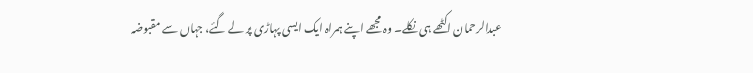عبدالرحمان اکٹھے ہی نکلے۔ وہ مجھے اپنے ہمراہ ایک ایسی پہاڑی پر لے گئے، جہاں سے مقبوضہ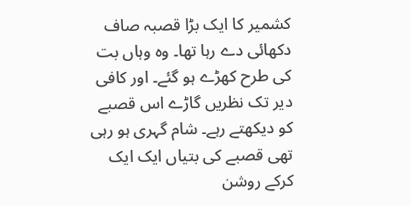کشمیر کا ایک بڑا قصبہ صاف دکھائی دے رہا تھا۔ وہ وہاں بت کی طرح کھڑے ہو گئے۔ اور کافی دیر تک نظریں گاڑے اس قصبے کو دیکھتے رہے۔ شام گہری ہو رہی تھی قصبے کی بتیاں ایک ایک کرکے روشن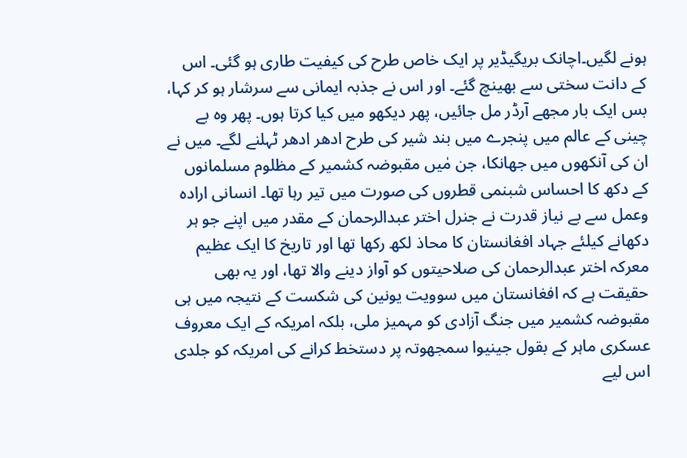ہونے لگیں۔اچانک بریگیڈیر پر ایک خاص طرح کی کیفیت طاری ہو گئی۔ اس کے دانت سختی سے بھینچ گئے۔ اور اس نے جذبہ ایمانی سے سرشار ہو کر کہا، بس ایک بار مجھے آرڈر مل جائیں، پھر دیکھو میں کیا کرتا ہوں۔ پھر وہ بے چینی کے عالم میں پنجرے میں بند شیر کی طرح ادھر ادھر ٹہلنے لگے۔ میں نے ان کی آنکھوں میں جھانکا، جن مٰیں مقبوضہ کشمیر کے مظلوم مسلمانوں کے دکھ کا احساس شبنمی قطروں کی صورت میں تیر رہا تھا۔ انسانی ارادہ وعمل سے بے نیاز قدرت نے جنرل اختر عبدالرحمان کے مقدر میں اپنے جو ہر دکھانے کیلئے جہاد افغانستان کا محاذ لکھ رکھا تھا اور تاریخ کا ایک عظیم معرکہ اختر عبدالرحمان کی صلاحیتوں کو آواز دینے والا تھا، اور یہ بھی حقیقت ہے کہ افغانستان میں سوویت یونین کی شکست کے نتیجہ میں ہی مقبوضہ کشمیر میں جنگ آزادی کو مہمیز ملی، بلکہ امریکہ کے ایک معروف عسکری ماہر کے بقول جینیوا سمجھوتہ پر دستخط کرانے کی امریکہ کو جلدی اس لیے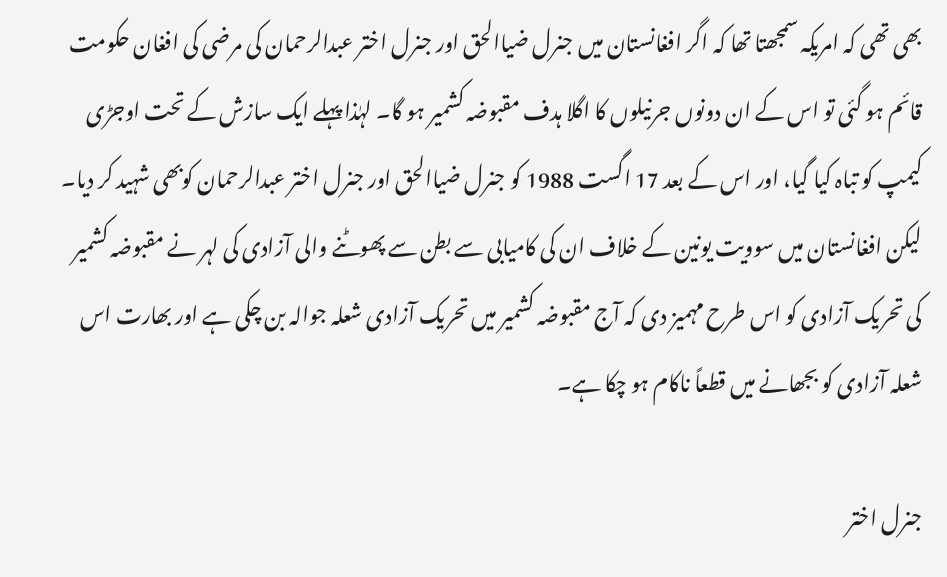بھی تھی کہ امریکہ سمجھتا تھا کہ اگر افغانستان میں جنرل ضیاالحق اور جنرل اختر عبدالرحمان کی مرضی کی افغان حکومت قائم ہو گئی تو اس کے ان دونوں جرنیلوں کا اگلا ہدف مقبوضہ کشمیر ہو گا۔ لہٰذا پہلے ایک سازش کے تحت اوجڑی کیمپ کو تباہ کیا گیا، اور اس کے بعد 17 اگست 1988 کو جنرل ضیاالحق اور جنرل اختر عبدالرحمان کوبھی شہید کر دیا۔ لیکن افغانستان میں سوویت یونین کے خلاف ان کی کامیابی سے بطن سے پھوٹنے والی آزادی کی لہر نے مقبوضہ کشمیر کی تحریک آزادی کو اس طرح مہمیز دی کہ آج مقبوضہ کشمیر میں تحریک آزادی شعلہ جوالہ بن چکی ہے اور بھارت اس شعلہ آزادی کو بجھانے میں قطعاً ناکام ہو چکا ہے۔

جنرل اختر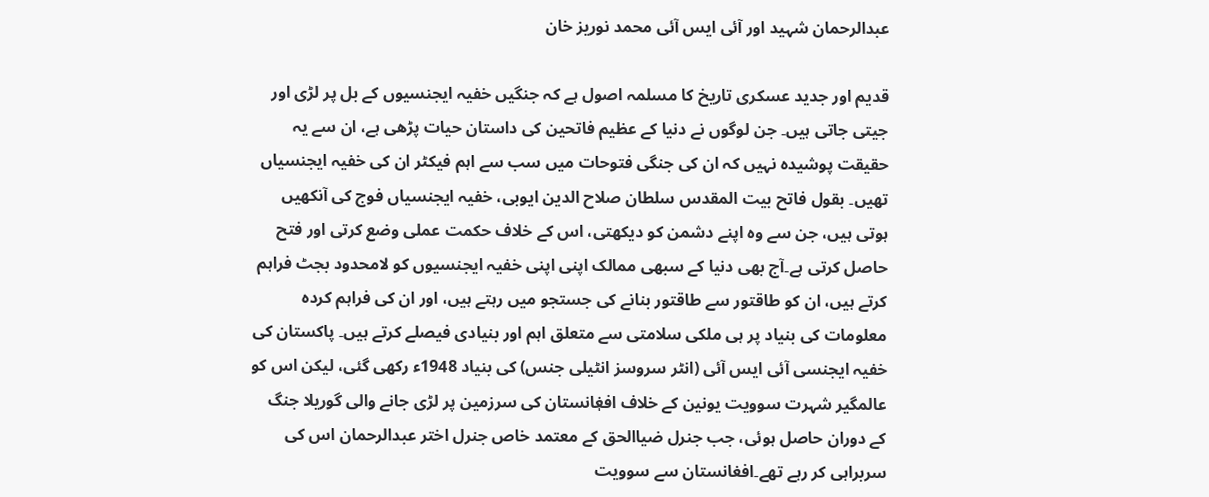عبدالرحمان شہید اور آئی ایس آئی محمد نوریز خان

قدیم اور جدید عسکری تاریخ کا مسلمہ اصول ہے کہ جنگیں خفیہ ایجنسیوں کے بل پر لڑی اور جیتی جاتی ہیں۔ جن لوگوں نے دنیا کے عظیم فاتحین کی داستان حیات پڑھی ہے، ان سے یہ حقیقت پوشیدہ نہیں کہ ان کی جنگی فتوحات میں سب سے اہم فیکٹر ان کی خفیہ ایجنسیاں تھیں۔ بقول فاتح بیت المقدس سلطان صلاح الدین ایوبی، خفیہ ایجنسیاں فوج کی آنکھیں ہوتی ہیں، جن سے وہ اپنے دشمن کو دیکھتی، اس کے خلاف حکمت عملی وضع کرتی اور فتح حاصل کرتی ہے۔آج بھی دنیا کے سبھی ممالک اپنی اپنی خفیہ ایجنسیوں کو لامحدود بجٹ فراہم کرتے ہیں، ان کو طاقتور سے طاقتور بنانے کی جستجو میں رہتے ہیں، اور ان کی فراہم کردہ معلومات کی بنیاد پر ہی ملکی سلامتی سے متعلق اہم اور بنیادی فیصلے کرتے ہیں۔ پاکستان کی خفیہ ایجنسی آئی ایس آئی (انٹر سروسز انٹیلی جنس) کی بنیاد 1948ء رکھی گئی، لیکن اس کو عالمگیر شہرت سوویت یونین کے خلاف افغٖانستان کی سرزمین پر لڑی جانے والی گوریلا جنگ کے دوران حاصل ہوئی، جب جنرل ضیاالحق کے معتمد خاص جنرل اختر عبدالرحمان اس کی سربراہی کر رہے تھے۔افغانستان سے سوویت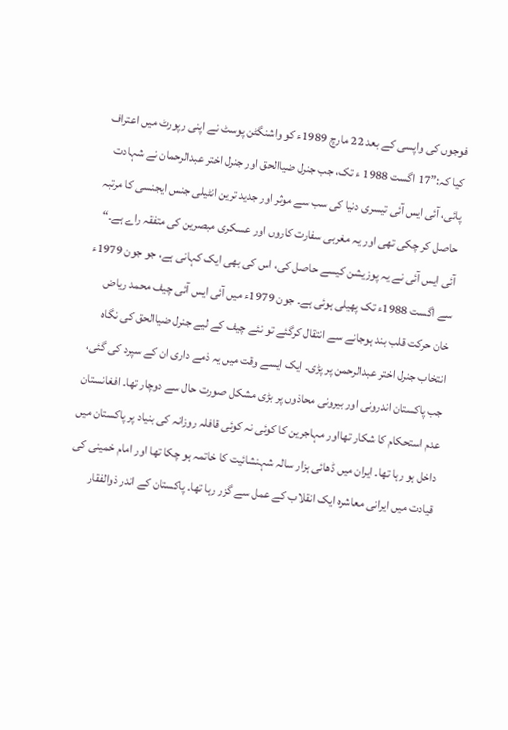فوجوں کی واپسی کے بعد 22 مارچ 1989ء کو واشنگٹن پوسٹ نے اپنی رپورٹ میں اعتراف کیا کہ:”17 اگست 1988 ء تک، جب جنرل ضیاالحق اور جنرل اختر عبدالرحمان نے شہادت پائی، آئی ایس آئی تیسری دنیا کی سب سے موثر اور جدید ترین انٹیلی جنس ایجنسی کا مرتبہ حاصل کر چکی تھی اور یہ مغربی سفارت کاروں اور عسکری مبصرین کی متفقہ راے ہے۔“ آئی ایس آئی نے یہ پوزیشن کیسے حاصل کی، اس کی بھی ایک کہانی ہے، جو جون 1979ء سے اگست 1988ء تک پھیلی ہوئی ہے۔ جون 1979ء میں آئی ایس آئی چیف محمد ریاض خان حرکت قلب بند ہوجانے سے انتقال کرگئے تو نئے چیف کے لیے جنرل ضیاالحق کی نگاہ انتخاب جنرل اختر عبدالرحمن پر پڑی۔ ایک ایسے وقت میں یہ ذمے داری ان کے سپرد کی گئی، جب پاکستان اندرونی اور بیرونی محاذوں پر بڑی مشکل صورت حال سے دوچار تھا۔ افغانستان عدم استحکام کا شکار تھااور مہاجرین کا کوئی نہ کوئی قافلہ روزانہ کی بنیاد پر پاکستان میں داخل ہو رہا تھا۔ ایران میں ڈھائی ہزار سالہ شہنشائیت کا خاتمہ ہو چکا تھا اور امام خمینی کی قیادت میں ایرانی معاشرہ ایک انقلاب کے عمل سے گزر رہا تھا۔ پاکستان کے اندر ذوالفقار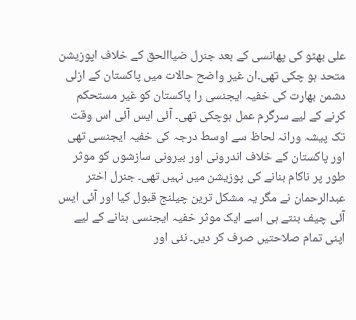علی بھٹو کی پھانسی کے بعد جنرل ضیاالحق کے خلاف اپوزیشن متحد ہو چکی تھی۔ان غیر واضح حالات میں پاکستان کے ازلی دشمن بھارت کی خفیہ ایجنسی را پاکستان کو غیر مستحکم کرنے کے لیے سرگرم عمل ہوچکی تھی۔ آئی ایس آئی اس وقت تک پیشہ ورانہ لحاظ سے اوسط درجہ کی خفیہ ایجنسی تھی اور پاکستان کے خلاف اندرونی اور بیرونی سازشوں کو موثر طور پر ناکام بنانے کی پوزیشن میں نہیں تھی۔ جنرل اختر عبدالرحمان نے مگر یہ مشکل ترین چیلنج قبول کیا اور آئی ایس آئی چیف بنتے ہی اسے ایک موثر خفیہ ایجنسی بنانے کے لیے اپنی تمام صلاحتیں صرف کر دیں۔ نئی اور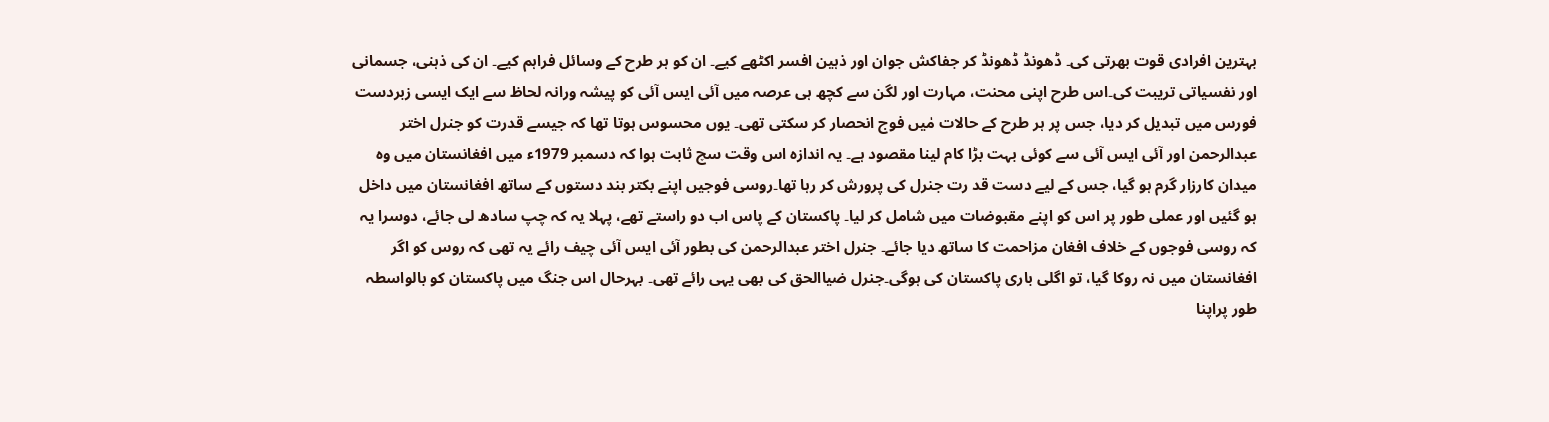بہترین افرادی قوت بھرتی کی۔ ڈھونڈ ڈھونڈ کر جفاکش جوان اور ذہین افسر اکٹھے کیے۔ ان کو ہر طرح کے وسائل فراہم کیے۔ ان کی ذہنی، جسمانی اور نفسیاتی تریبت کی۔اس طرح اپنی محنت، مہارت اور لگن سے کچھ ہی عرصہ میں آئی ایس آئی کو پیشہ ورانہ لحاظ سے ایک ایسی زبردست فورس میں تبدیل کر دیا، جس پر ہر طرح کے حالات مٰیں فوج انحصار کر سکتی تھی۔ یوں محسوس ہوتا تھا کہ جیسے قدرت کو جنرل اختر عبدالرحمن اور آئی ایس آئی سے کوئی بہت بڑا کام لینا مقصود ہے۔ یہ اندازہ اس وقت سچ ثابت ہوا کہ دسمبر 1979ء میں افغانستان میں وہ میدان کارزار گرم ہو گیا، جس کے لیے دست قد رت جنرل کی پرورش کر رہا تھا۔روسی فوجیں اپنے بکتر بند دستوں کے ساتھ افغانستان میں داخل ہو گئیں اور عملی طور پر اس کو اپنے مقبوضات میں شامل کر لیا۔ پاکستان کے پاس اب دو راستے تھے، پہلا یہ کہ چپ سادھ لی جائے، دوسرا یہ کہ روسی فوجوں کے خلاف افغان مزاحمت کا ساتھ دیا جائے۔ جنرل اختر عبدالرحمن کی بطور آئی ایس آئی چیف رائے یہ تھی کہ روس کو اگر افغانستان میں نہ روکا گیا، تو اگلی باری پاکستان کی ہوگی۔جنرل ضیاالحق کی بھی یہی رائے تھی۔ بہرحال اس جنگ میں پاکستان کو بالواسطہ طور پراپنا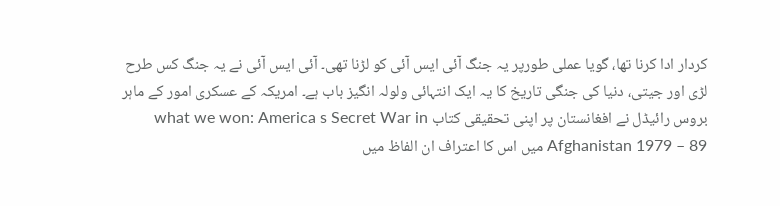کردار ادا کرنا تھا، گویا عملی طورپر یہ جنگ آئی ایس آئی کو لڑنا تھی۔ آئی ایس آئی نے یہ جنگ کس طرح لڑی اور جیتی، دنیا کی جنگی تاریخ کا یہ ایک انتہائی ولولہ انگیز باب ہے۔ امریکہ کے عسکری امور کے ماہر بروس رائیڈل نے افغانستان پر اپنی تحقیقی کتاب what we won: America s Secret War in Afghanistan 1979 – 89 میں اس کا اعتراف ان الفاظ میں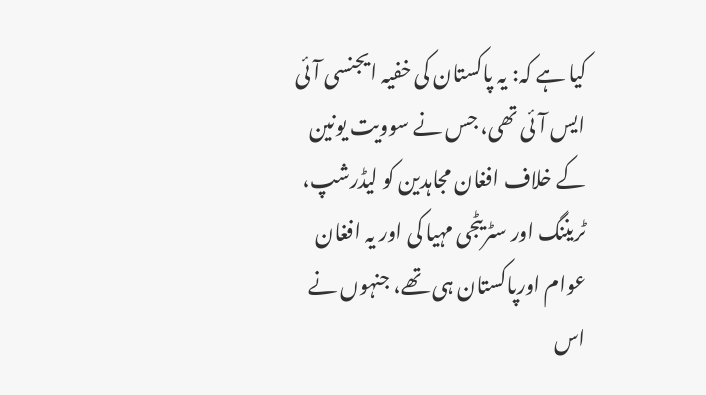کیا ہے کہ: یہ پاکستان کی خفیہ ایجنسی آئی ایس آئی تھی، جس نے سوویت یونین کے خلاف افغان مجاہدین کو لیڈرشپ، ٹریننگ اور سٹریٹجی مہیا کی اور یہ افغان عوام اورپاکستان ہی تھے، جنہوں نے اس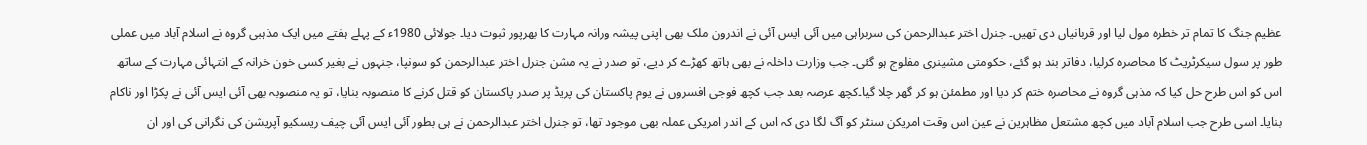عظیم جنگ کا تمام تر خطرہ مول لیا اور قربانیاں دی تھیں۔ جنرل اختر عبدالرحمن کی سربراہی میں آئی ایس آئی نے اندرون ملک بھی اپنی پیشہ ورانہ مہارت کا بھرپور ثبوت دیا۔ جولائی 1980ء کے پہلے ہفتے میں ایک مذہبی گروہ نے اسلام آباد میں عملی طور پر سول سیکرٹریٹ کا محاصرہ کرلیا، دفاتر بند ہو گئے، حکومتی مشینری مفلوج ہو گئی۔ جب وزارت داخلہ نے بھی ہاتھ کھڑے کر دیے، تو صدر نے یہ مشن جنرل اختر عبدالرحمن کو سونپا، جنہوں نے بغیر کسی خون خرانہ کے انتہائی مہارت کے ساتھ اس کو اس طرح حل کیا کہ مذہی گروہ نے محاصرہ ختم کر دیا اور مطمئن ہو کر گھر چلا گیا۔کچھ عرصہ بعد جب کچھ فوجی افسروں نے یوم پاکستان کی پریڈ پر صدر پاکستان کو قتل کرنے کا منصوبہ بنایا، تو یہ منصوبہ بھی آئی ایس آئی نے پکڑا اور ناکام بنایا۔ اسی طرح جب اسلام آباد میں کچھ مشتعل مظاہرین نے عین اس وقت امریکن سنٹر کو آگ لگا دی کہ اس کے اندر امریکی عملہ بھی موجود تھا، تو جنرل اختر عبدالرحمن نے ہی بطور آئی ایس آئی چیف ریسکیو آپریشن کی نگرانی کی اور ان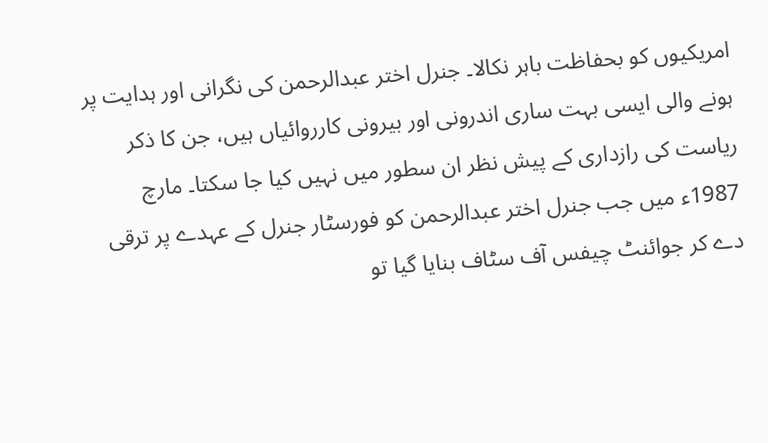امریکیوں کو بحفاظت باہر نکالا۔ جنرل اختر عبدالرحمن کی نگرانی اور ہدایت پر ہونے والی ایسی بہت ساری اندرونی اور بیرونی کارروائیاں ہیں، جن کا ذکر ریاست کی رازداری کے پیش نظر ان سطور میں نہیں کیا جا سکتا۔ مارچ 1987ء میں جب جنرل اختر عبدالرحمن کو فورسٹار جنرل کے عہدے پر ترقی دے کر جوائنٹ چیفس آف سٹاف بنایا گیا تو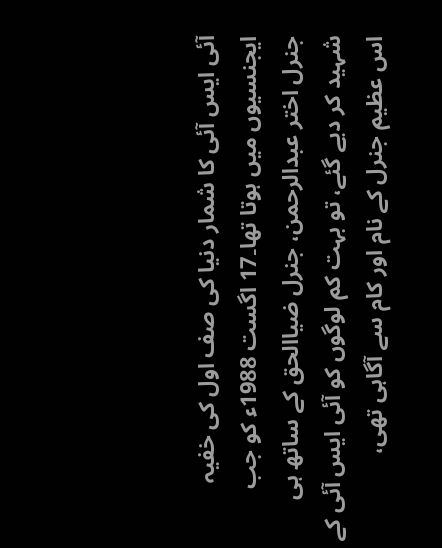آئی ایس آئی کا شمار دنیا کی صف اول کی خفیہ ایجنسیوں میں ہوتا تھا۔17 اگست 1988ء کو جب جنرل اختر عبدالرحمن، جنرل ضیاالحق کے ساتھ ہی شہید کر دیے گئے، تو بہت کم لوگوں کو آئی ایس آئی کے اس عظیم جنرل کے نام اور کام سے آگاہی تھی،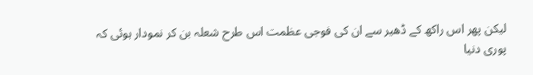لیکن پھر اس راکھ کے ڈھیر سے ان کی فوجی عظمت اس طرح شعلہ بن کر نمودار ہوئی کہ پوری دنیا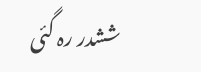ششدر رہ گئی